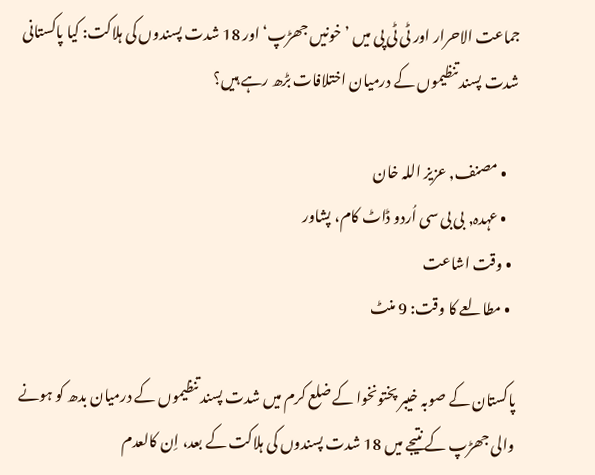جماعت الاحرار اور ٹی ٹی پی میں ’خونیں جھڑپ‘ اور 18 شدت پسندوں کی ہلاکت: کیا پاکستانی شدت پسند تنظیموں کے درمیان اختلافات بڑھ رہے ہیں؟

    • مصنف, عزیز اللہ خان
    • عہدہ, بی بی سی اُردو ڈاٹ کام، پشاور
  • وقت اشاعت
  • مطالعے کا وقت: 9 منٹ

پاکستان کے صوبہ خیبر پختونخوا کے ضلع کرم میں شدت پسند تنظیموں کے درمیان بدھ کو ہونے والی جھڑپ کے نتیجے میں 18 شدت پسندوں کی ہلاکت کے بعد، اِن کالعدم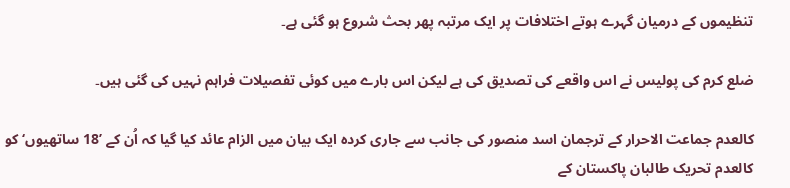تنظیموں کے درمیان گہرے ہوتے اختلافات پر ایک مرتبہ پھر بحث شروع ہو گئی ہے۔

ضلع کرم کی پولیس نے اس واقعے کی تصدیق کی ہے لیکن اس بارے میں کوئی تفصیلات فراہم نہیں کی گئی ہیں۔

کالعدم جماعت الاحرار کے ترجمان اسد منصور کی جانب سے جاری کردہ ایک بیان میں الزام عائد کیا گیا کہ اُن کے ’18 ساتھیوں‘ کو کالعدم تحریک طالبان پاکستان کے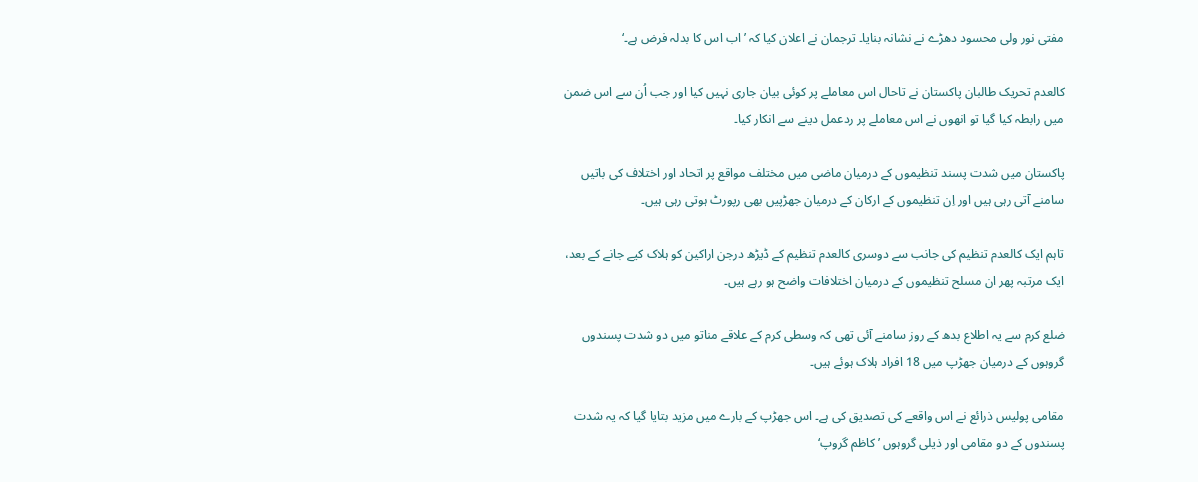مفتی نور ولی محسود دھڑے نے نشانہ بنایا۔ ترجمان نے اعلان کیا کہ ’اب اس کا بدلہ فرض ہے۔‘

کالعدم تحریک طالبان پاکستان نے تاحال اس معاملے پر کوئی بیان جاری نہیں کیا اور جب اُن سے اس ضمن میں رابطہ کیا گیا تو انھوں نے اس معاملے پر ردعمل دینے سے انکار کیا۔

پاکستان میں شدت پسند تنظیموں کے درمیان ماضی میں مختلف مواقع پر اتحاد اور اختلاف کی باتیں سامنے آتی رہی ہیں اور اِن تنظیموں کے ارکان کے درمیان جھڑپیں بھی رپورٹ ہوتی رہی ہیں۔

تاہم ایک کالعدم تنظیم کی جانب سے دوسری کالعدم تنظیم کے ڈیڑھ درجن اراکین کو ہلاک کیے جانے کے بعد، ایک مرتبہ پھر ان مسلح تنظیموں کے درمیان اختلافات واضح ہو رہے ہیں۔

ضلع کرم سے یہ اطلاع بدھ کے روز سامنے آئی تھی کہ وسطی کرم کے علاقے مناتو میں دو شدت پسندوں گروہوں کے درمیان جھڑپ میں 18 افراد ہلاک ہوئے ہیں۔

مقامی پولیس ذرائع نے اس واقعے کی تصدیق کی ہے۔ اس جھڑپ کے بارے میں مزید بتایا گیا کہ یہ شدت پسندوں کے دو مقامی اور ذیلی گروہوں ’کاظم گروپ‘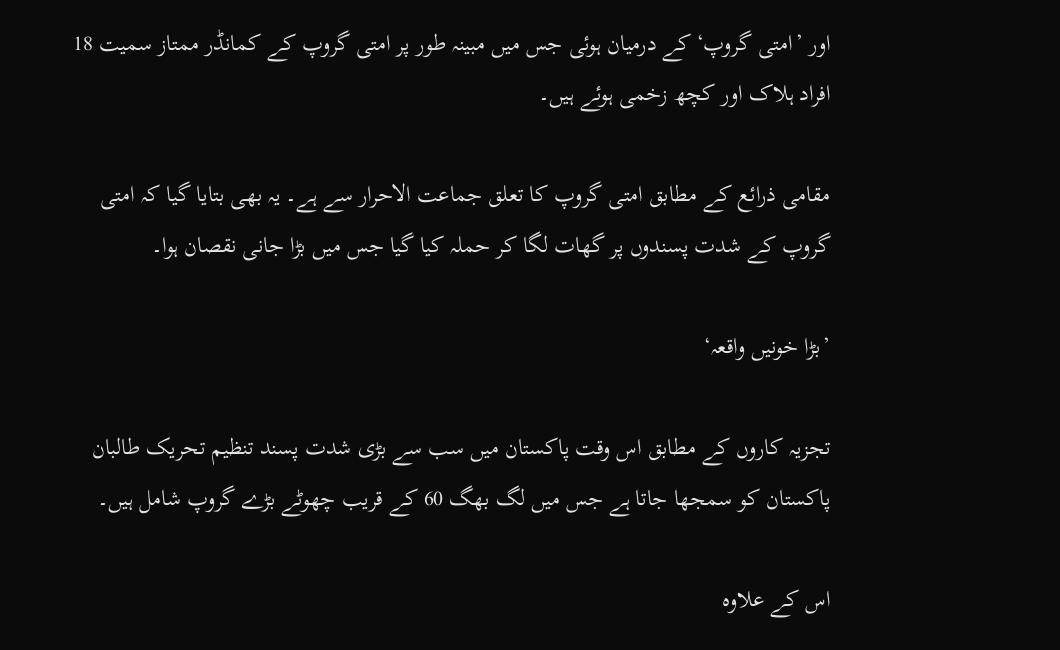اور ’امتی گروپ‘ کے درمیان ہوئی جس میں مبینہ طور پر امتی گروپ کے کمانڈر ممتاز سمیت 18 افراد ہلاک اور کچھ زخمی ہوئے ہیں۔

مقامی ذرائع کے مطابق امتی گروپ کا تعلق جماعت الاحرار سے ہے۔ یہ بھی بتایا گیا کہ امتی گروپ کے شدت پسندوں پر گھات لگا کر حملہ کیا گیا جس میں بڑا جانی نقصان ہوا۔

’بڑا خونیں واقعہ‘

تجزیہ کاروں کے مطابق اس وقت پاکستان میں سب سے بڑی شدت پسند تنظیم تحریک طالبان پاکستان کو سمجھا جاتا ہے جس میں لگ بھگ 60 کے قریب چھوٹے بڑے گروپ شامل ہیں۔

اس کے علاوہ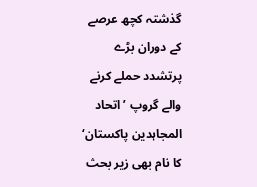گذشتہ کچھ عرصے کے دوران بڑے پرتشدد حملے کرنے والے گروپ ’اتحاد المجاہدین پاکستان‘ کا نام بھی زیر بحث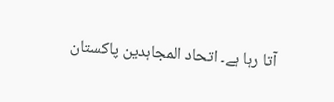آتا رہا ہے۔ اتحاد المجاہدین پاکستان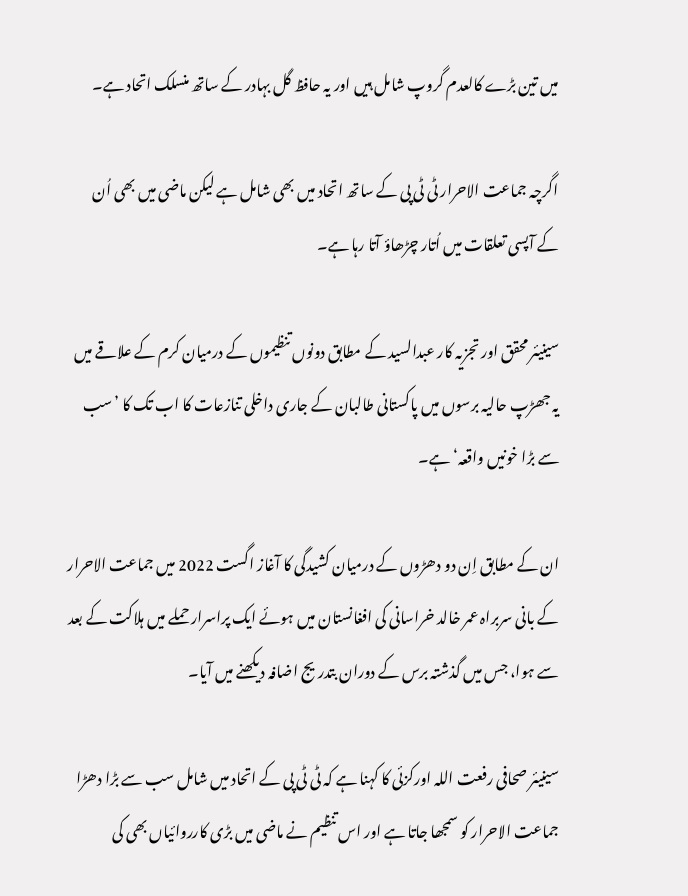میں تین بڑے کالعدم گروپ شامل ہیں اور یہ حافظ گل بہادر کے ساتھ منسلک اتحاد ہے۔

اگرچہ جماعت الاحرار ٹی ٹی پی کے ساتھ اتحاد میں بھی شامل ہے لیکن ماضی میں بھی اُن کے آپسی تعلقات میں اُتار چڑھاؤ آتا رہا ہے۔

سینیئر محقق اور تجزیہ کار عبدالسید کے مطابق دونوں تنظیموں کے درمیان کرم کے علاقے میں یہ جھڑپ حالیہ برسوں میں پاکستانی طالبان کے جاری داخلی تنازعات کا اب تک کا ’سب سے بڑا خونیں واقعہ‘ ہے۔

ان کے مطابق اِن دو دھڑوں کے درمیان کشیدگی کا آغاز اگست 2022 میں جماعت الاحرار کے بانی سربراہ عمر خالد خراسانی کی افغانستان میں ہوئے ایک پراسرار حملے میں ہلاکت کے بعد سے ہوا، جس میں گذشتہ برس کے دوران بتدریج اضافہ دیکھنے میں آیا۔

سینیئر صحافی رفعت اللہ اورکزئی کا کہنا ہے کہ ٹی ٹی پی کے اتحاد میں شامل سب سے بڑا دھڑا جماعت الاحرار کو سمجھا جاتا ہے اور اس تنظیم نے ماضی میں بڑی کارروائیاں بھی کی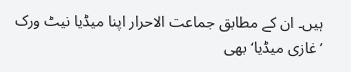ہیں۔ ان کے مطابق جماعت الاحرار اپنا میڈیا نیٹ ورک ’غازی میڈیا‘ بھی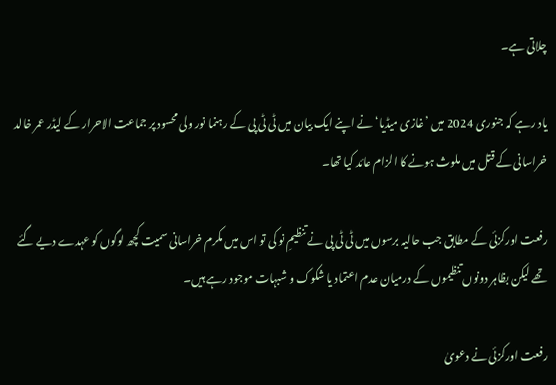چلاتی ہے۔

یاد رہے کہ جنوری 2024 میں ’غازی میڈیا‘ نے اپنے ایک بیان میں ٹی ٹی پی کے رہنما نور ولی محسود پر جماعت الاحرار کے لیڈر عمر خالد خراسانی کے قتل میں ملوث ہونے کا الزام عائد کیا تھا۔

رفعت اورکزئی کے مطابق جب حالیہ برسوں میں ٹی ٹی پی نے تنظیمِ نو کی تو اس میں مکرم خراسانی سمیت کچھ لوگوں کو عہدے دیے گئے تھے لیکن بظاہر دونوں تنظیموں کے درمیان عدم اعتماد یا شکوک و شبہات موجود رہے ہیں۔

رفعت اورکزئی نے دعویٰ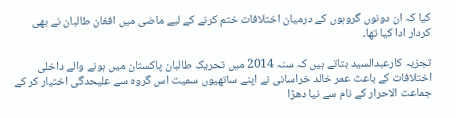کیا کہ ان دونوں گروہوں کے درمیان اختلافات ختم کرنے کے لیے ماضی میں افغان طالبان نے بھی کردار ادا کیا تھا۔

تجزیہ کارعبدالسید بتاتے ہیں کہ سنہ 2014 میں تحریک طالبان پاکستان میں ہونے والے داخلی اختلافات کے باعث عمر خالد خراسانی نے اپنے ساتھیوں سمیت اس گروہ سے علیحدگی اختیار کر کے جماعت الاحرار کے نام سے نیا دھڑا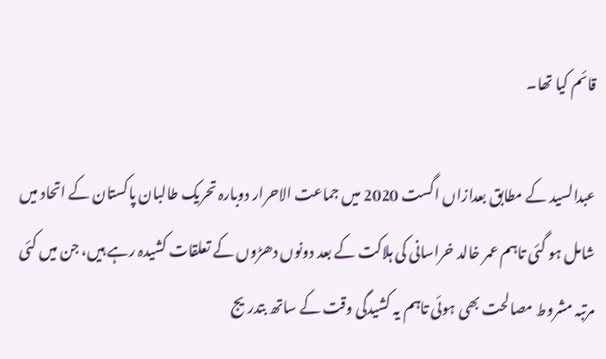قائم کیا تھا۔

عبدالسید کے مطابق بعدازاں اگست 2020 میں جماعت الاحرار دوبارہ تحریک طالبان پاکستان کے اتحاد میں شامل ہو گئی تاہم عمر خالد خراسانی کی ہلاکت کے بعد دونوں دھڑوں کے تعلقات کشیدہ رہے ہیں، جن میں کئی مرتبہ مشروط مصالحت بھی ہوئی تاہم یہ کشیدگی وقت کے ساتھ بتدریج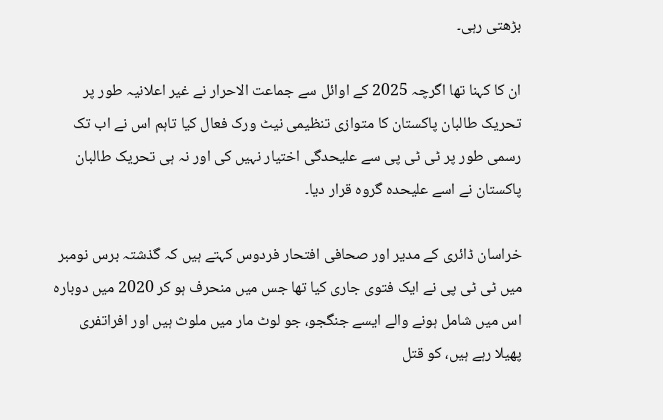بڑھتی رہی۔

ان کا کہنا تھا اگرچہ 2025 کے اوائل سے جماعت الاحرار نے غیر اعلانیہ طور پر تحریک طالبان پاکستان کا متوازی تنظیمی نیٹ ورک فعال کیا تاہم اس نے اب تک رسمی طور پر ٹی ٹی پی سے علیحدگی اختیار نہیں کی اور نہ ہی تحریک طالبان پاکستان نے اسے علیحدہ گروہ قرار دیا۔

خراسان ڈائری کے مدیر اور صحافی افتحار فردوس کہتے ہیں کہ گذشتہ برس نومبر میں ٹی ٹی پی نے ایک فتوی جاری کیا تھا جس میں منحرف ہو کر 2020 میں دوبارہ اس میں شامل ہونے والے ایسے جنگجو، جو لوٹ مار میں ملوث ہیں اور افراتفری پھیلا رہے ہیں، کو قتل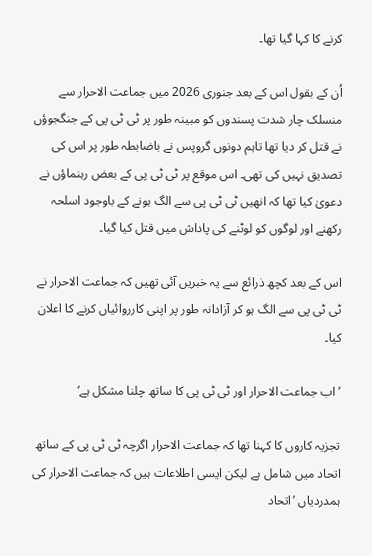کرنے کا کہا گیا تھا۔

اُن کے بقول اس کے بعد جنوری 2026 میں جماعت الاحرار سے منسلک چار شدت پسندوں کو مبینہ طور پر ٹی ٹی پی کے جنگجوؤں نے قتل کر دیا تھا تاہم دونوں گروپس نے باضابطہ طور پر اس کی تصدیق نہیں کی تھی۔ اس موقع پر ٹی ٹی پی کے بعض رہنماؤں نے دعویٰ کیا تھا کہ انھیں ٹی ٹی پی سے الگ ہونے کے باوجود اسلحہ رکھنے اور لوگوں کو لوٹنے کی پاداش میں قتل کیا گیا۔

اس کے بعد کچھ ذرائع سے یہ خبریں آئی تھیں کہ جماعت الاحرار نے ٹی ٹی پی سے الگ ہو کر آزادانہ طور پر اپنی کارروائیاں کرنے کا اعلان کیا۔

’اب جماعت الاحرار اور ٹی ٹی پی کا ساتھ چلنا مشکل ہے‘

تجزیہ کاروں کا کہنا تھا کہ جماعت الاحرار اگرچہ ٹی ٹی پی کے ساتھ اتحاد میں شامل ہے لیکن ایسی اطلاعات ہیں کہ جماعت الاحرار کی ہمدردیاں ’اتحاد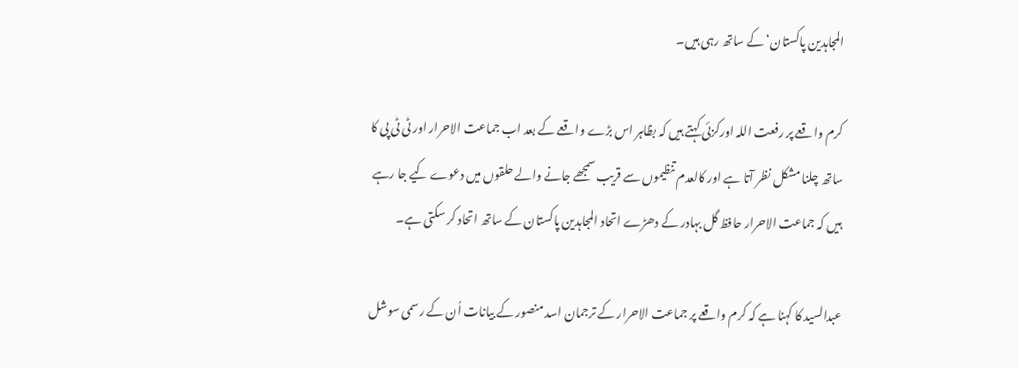المجاہدین پاکستان‘ کے ساتھ رہی ہیں۔

کرم واقعے پر رفعت اللہ اورکزئی کہتے ہیں کہ بظاہر اس بڑے واقعے کے بعد اب جماعت الاحرار اور ٹی ٹی پی کا ساتھ چلنا مشکل نظر آتا ہے اور کالعدم تنظیموں سے قریب سمجھے جانے والے حلقوں میں دعوے کیے جا رہے ہیں کہ جماعت الاحرار حافظ گل بہادر کے دھڑے اتحاد المجاہدین پاکستان کے ساتھ اتحاد کر سکتی ہے۔

عبدالسید کا کہنا ہے کہ کرم واقعے پر جماعت الاحرار کے ترجمان اسد منصور کے بیانات اُن کے رسمی سوشل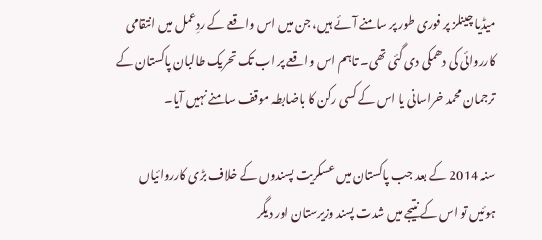میڈیا چینلز پر فوری طور پر سامنے آئے ہیں، جن میں اس واقعے کے ردِعمل میں انتقامی کارروائی کی دھمکی دی گئی تھی۔ تاہم اس واقعے پر اب تک تحریک طالبان پاکستان کے ترجمان محمد خراسانی یا اس کے کسی رکن کا باضابطہ موقف سامنے نہیں آیا۔

سنہ 2014 کے بعد جب پاکستان میں عسکریت پسندوں کے خلاف بڑی کارروائیاں ہوئیں تو اس کے نتیجے میں شدت پسند وزیرستان اور دیگر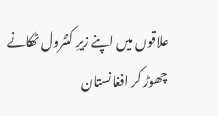علاقوں میں اپنے زیرِ کنٹرول ٹھکانے چھوڑ کر افغانستان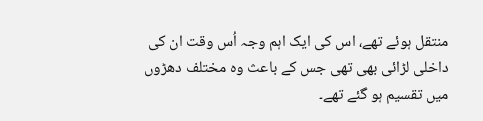منتقل ہوئے تھے، اس کی ایک اہم وجہ اُس وقت ان کی داخلی لڑائی بھی تھی جس کے باعث وہ مختلف دھڑوں میں تقسیم ہو گئے تھے۔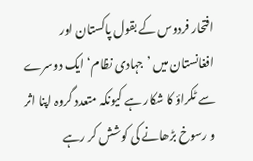افتحار فردوس کے بقول پاکستان اور افغانستان میں ’جہادی نظام‘ ایک دوسرے سے ٹکراؤ کا شکار ہے کیونکہ متعدد گروہ اپنا اثر و رسوخ بڑھانے کی کوشش کر رہے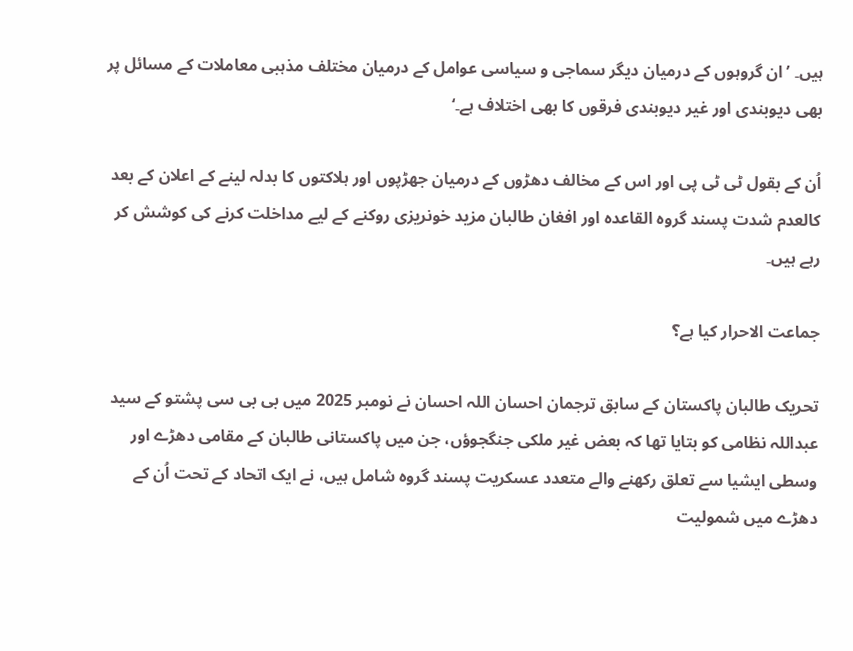ہیں۔ ’ان گروہوں کے درمیان دیگر سماجی و سیاسی عوامل کے درمیان مختلف مذہبی معاملات کے مسائل پر بھی دیوبندی اور غیر دیوبندی فرقوں کا بھی اختلاف ہے۔‘

اُن کے بقول ٹی ٹی پی اور اس کے مخالف دھڑوں کے درمیان جھڑپوں اور ہلاکتوں کا بدلہ لینے کے اعلان کے بعد کالعدم شدت پسند گروہ القاعدہ اور افغان طالبان مزید خونریزی روکنے کے لیے مداخلت کرنے کی کوشش کر رہے ہیں۔

جماعت الاحرار کیا ہے؟

تحریک طالبان پاکستان کے سابق ترجمان احسان اللہ احسان نے نومبر 2025 میں بی بی سی پشتو کے سید عبداللہ نظامی کو بتایا تھا کہ بعض غیر ملکی جنگجوؤں، جن میں پاکستانی طالبان کے مقامی دھڑے اور وسطی ایشیا سے تعلق رکھنے والے متعدد عسکریت پسند گروہ شامل ہیں، نے ایک اتحاد کے تحت اُن کے دھڑے میں شمولیت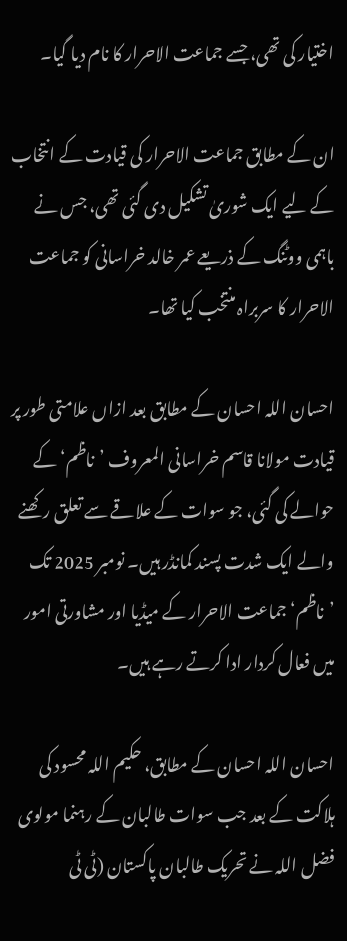اختیار کی تھی، جسے جماعت الاحرار کا نام دیا گیا۔

ان کے مطابق جماعت الاحرار کی قیادت کے انتخاب کے لیے ایک شوریٰ تشکیل دی گئی تھی، جس نے باہمی ووٹنگ کے ذریعے عمر خالد خراسانی کو جماعت الاحرار کا سربراہ منتخب کیا تھا۔

احسان اللہ احسان کے مطابق بعد ازاں علامتی طور پر قیادت مولانا قاسم خراسانی المعروف ’ناظم‘ کے حوالے کی گئی، جو سوات کے علاقے سے تعلق رکھنے والے ایک شدت پسند کمانڈر ہیں۔ نومبر 2025 تک ’ناظم‘ جماعت الاحرار کے میڈیا اور مشاورتی امور میں فعال کردار ادا کرتے رہے ہیں۔

احسان اللہ احسان کے مطابق، حکیم اللہ محسود کی ہلاکت کے بعد جب سوات طالبان کے رہنما مولوی فضل اللہ نے تحریک طالبان پاکستان (ٹی ٹی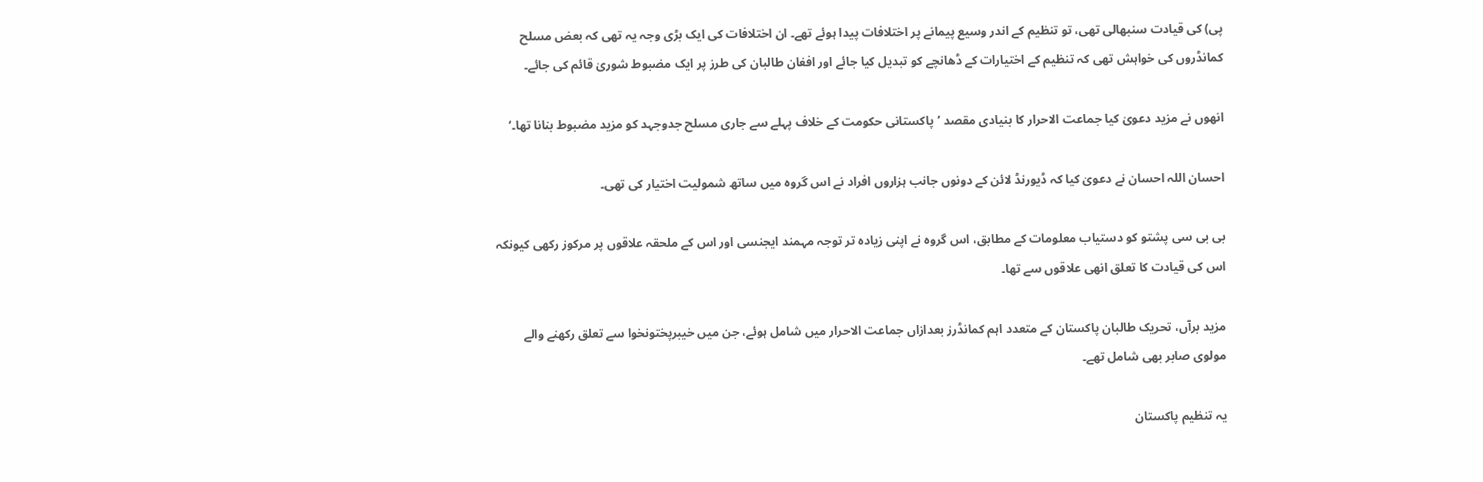پی) کی قیادت سنبھالی تھی، تو تنظیم کے اندر وسیع پیمانے پر اختلافات پیدا ہوئے تھے۔ ان اختلافات کی ایک بڑی وجہ یہ تھی کہ بعض مسلح کمانڈروں کی خواہش تھی کہ تنظیم کے اختیارات کے ڈھانچے کو تبدیل کیا جائے اور افغان طالبان کی طرز پر ایک مضبوط شوریٰ قائم کی جائے۔

انھوں نے مزید دعویٰ کیا جماعت الاحرار کا بنیادی مقصد ’پاکستانی حکومت کے خلاف پہلے سے جاری مسلح جدوجہد کو مزید مضبوط بنانا تھا۔‘

احسان اللہ احسان نے دعویٰ کیا کہ ڈیورنڈ لائن کے دونوں جانب ہزاروں افراد نے اس گروہ میں ساتھ شمولیت اختیار کی تھی۔

بی بی سی پشتو کو دستیاب معلومات کے مطابق، اس گروہ نے اپنی زیادہ تر توجہ مہمند ایجنسی اور اس کے ملحقہ علاقوں پر مرکوز رکھی کیونکہ اس کی قیادت کا تعلق انھی علاقوں سے تھا۔

مزید برآں، تحریک طالبان پاکستان کے متعدد اہم کمانڈرز بعدازاں جماعت الاحرار میں شامل ہوئے، جن میں خیبرپختونخوا سے تعلق رکھنے والے مولوی صابر بھی شامل تھے۔

یہ تنظیم پاکستان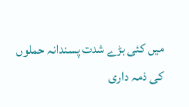میں کئی بڑے شدت پسندانہ حملوں کی ذمہ داری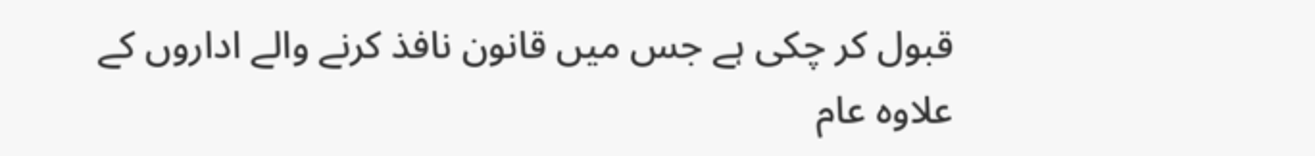قبول کر چکی ہے جس میں قانون نافذ کرنے والے اداروں کے علاوہ عام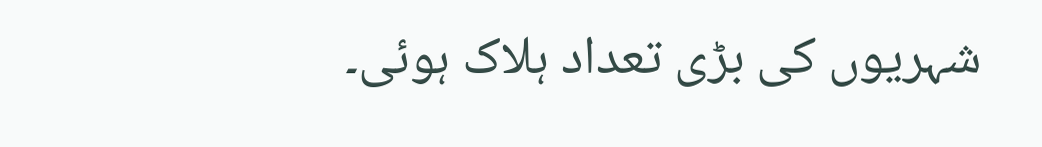شہریوں کی بڑی تعداد ہلاک ہوئی۔